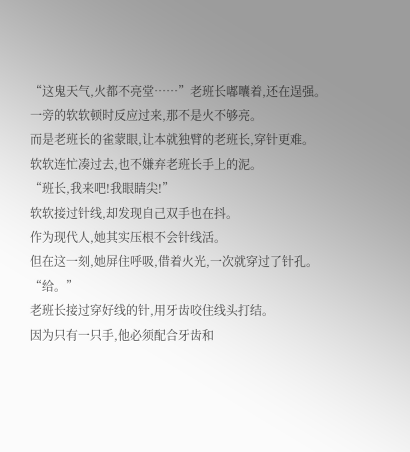“这鬼天气,火都不亮堂……”老班长嘟囔着,还在逞强。
一旁的软软顿时反应过来,那不是火不够亮。
而是老班长的雀蒙眼,让本就独臂的老班长,穿针更难。
软软连忙凑过去,也不嫌弃老班长手上的泥。
“班长,我来吧!我眼睛尖!”
软软接过针线,却发现自己双手也在抖。
作为现代人,她其实压根不会针线活。
但在这一刻,她屏住呼吸,借着火光,一次就穿过了针孔。
“给。”
老班长接过穿好线的针,用牙齿咬住线头打结。
因为只有一只手,他必须配合牙齿和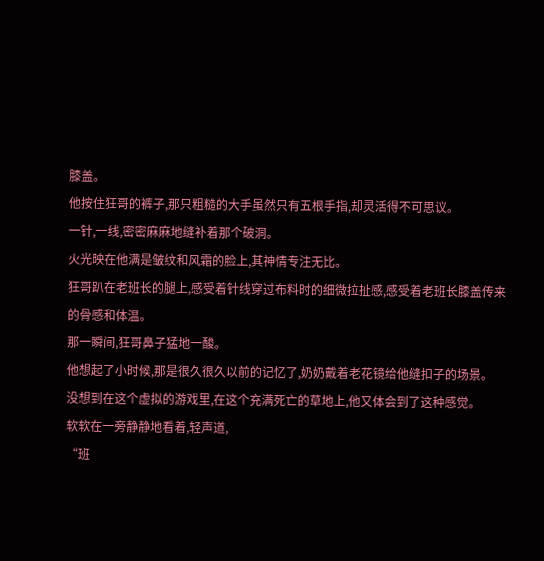膝盖。
他按住狂哥的裤子,那只粗糙的大手虽然只有五根手指,却灵活得不可思议。
一针,一线,密密麻麻地缝补着那个破洞。
火光映在他满是皱纹和风霜的脸上,其神情专注无比。
狂哥趴在老班长的腿上,感受着针线穿过布料时的细微拉扯感,感受着老班长膝盖传来的骨感和体温。
那一瞬间,狂哥鼻子猛地一酸。
他想起了小时候,那是很久很久以前的记忆了,奶奶戴着老花镜给他缝扣子的场景。
没想到在这个虚拟的游戏里,在这个充满死亡的草地上,他又体会到了这种感觉。
软软在一旁静静地看着,轻声道,
“班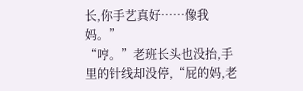长,你手艺真好……像我妈。”
“哼。”老班长头也没抬,手里的针线却没停,“屁的妈,老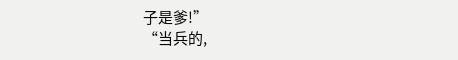子是爹!”
“当兵的,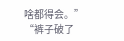啥都得会。”
“裤子破了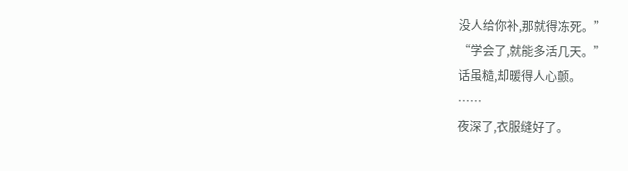没人给你补,那就得冻死。”
“学会了,就能多活几天。”
话虽糙,却暖得人心颤。
……
夜深了,衣服缝好了。